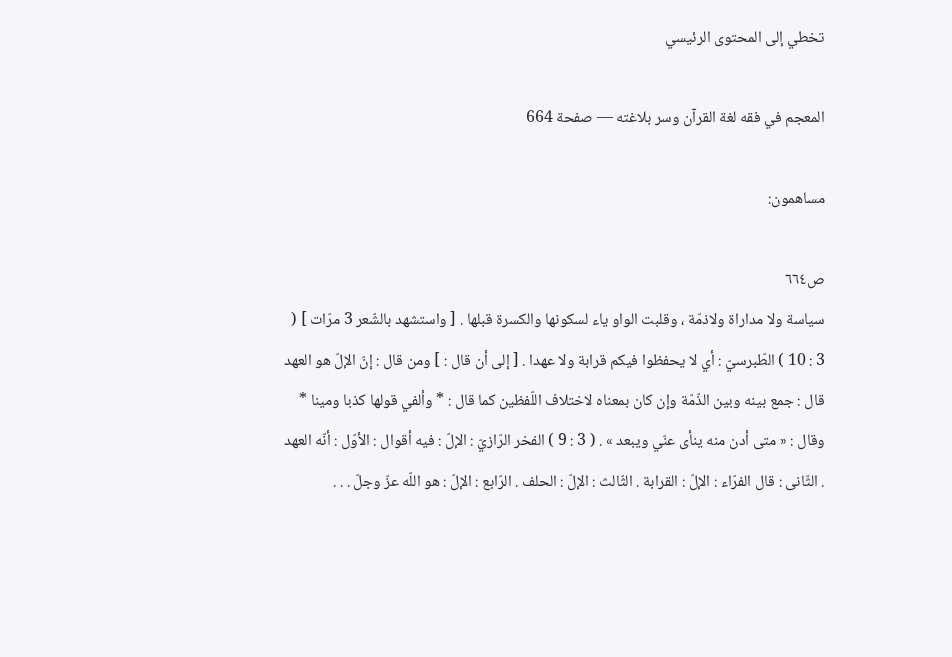تخطي إلى المحتوى الرئيسي

المعجم في فقه لغة القرآن وسر بلاغته — صفحة 664

مساهمون:

ص٦٦٤
سياسة ولا مداراة ولاذمّة ، وقلبت الواو ياء لسكونها والكسرة قبلها . [ واستشهد بالشّعر 3 مرّات ] ( 3 : 10 ) الطّبرسيّ : أي لا يحفظوا فيكم قرابة ولا عهدا . [ إلى أن قال : ] ومن قال : إنّ الإلّ هو العهد قال : جمع بينه وبين الذّمّة وإن كان بمعناه لاختلاف اللّفظين كما قال : * وألفي قولها كذبا ومينا * وقال : « متى أدن منه ينأى عنّي ويبعد » . ( 3 : 9 ) الفخر الرّازيّ : الإلّ : فيه أقوال : الأوّل : أنّه العهد . الثّانى : قال الفرّاء : الإلّ : القرابة . الثّالث : الإلّ : الحلف . الرّابع : الإلّ : هو اللّه عزّ وجلّ . . .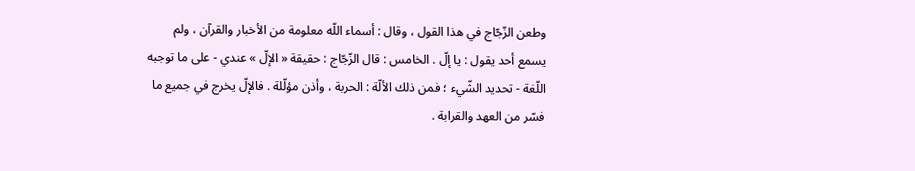وطعن الزّجّاج في هذا القول ، وقال : أسماء اللّه معلومة من الأخبار والقرآن ، ولم يسمع أحد يقول : يا إلّ . الخامس : قال الزّجّاج : حقيقة « الإلّ » عندي - على ما توجبه اللّغة - تحديد الشّيء ؛ فمن ذلك الألّة : الحربة ، وأذن مؤلّلة . فالإلّ يخرج في جميع ما فسّر من العهد والقرابة .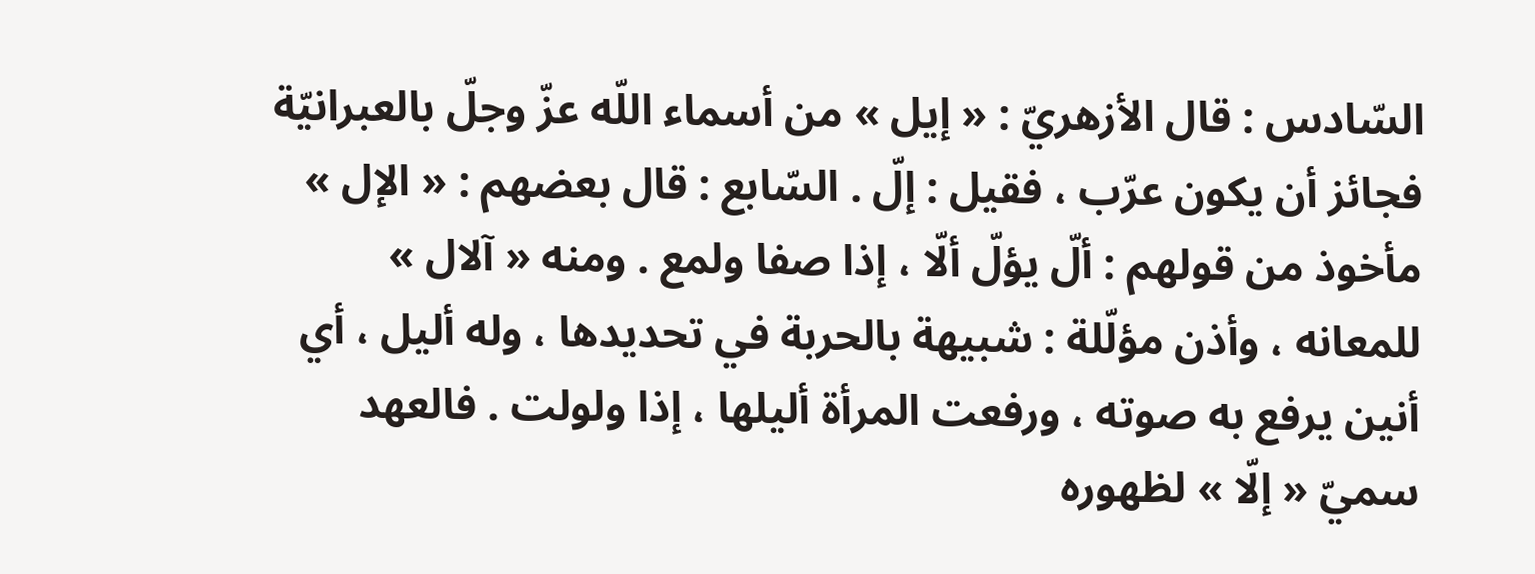السّادس : قال الأزهريّ : « إيل » من أسماء اللّه عزّ وجلّ بالعبرانيّة فجائز أن يكون عرّب ، فقيل : إلّ . السّابع : قال بعضهم : « الإل » مأخوذ من قولهم : ألّ يؤلّ ألّا ، إذا صفا ولمع . ومنه « آلال » للمعانه ، وأذن مؤلّلة : شبيهة بالحربة في تحديدها ، وله أليل ، أي أنين يرفع به صوته ، ورفعت المرأة أليلها ، إذا ولولت . فالعهد سميّ « إلّا » لظهوره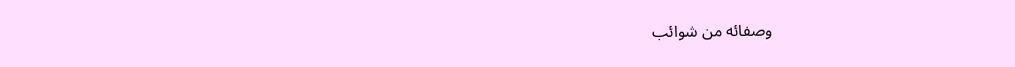وصفائه من شوائب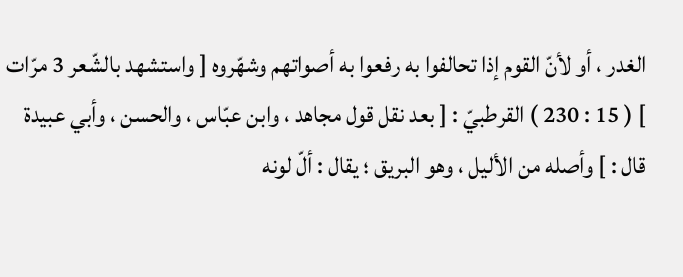الغدر ، أو لأنّ القوم إذا تحالفوا به رفعوا به أصواتهم وشهّروه [ واستشهد بالشّعر 3 مرّات ] ( 15 : 230 ) القرطبيّ : [ بعد نقل قول مجاهد ، وابن عبّاس ، والحسن ، وأبي عبيدة قال : ] وأصله من الأليل ، وهو البريق ؛ يقال : ألّ لونه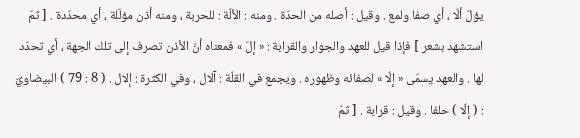يؤلّ ألّا ، أي صفا ولمع . وقيل : أصله من الحدّة . ومنه : الألّة : للحربة ، ومنه أذن مؤلّلة ، أي محدّدة . [ ثمّ استشهد بشعر ] فإذا قيل للعهد والجوار والقرابة : « إلّ » فمعناه أنّ الأذن تصرف إلى تلك الجهة ، أي تحدّد لها . والعهد يسمّى « إلّا » لصفائه وظهوره . ويجمع في القلّة : آلال ، وفي الكثرة : إلال . ( 8 : 79 ) البيضاويّ : ( إلّا ) حلفا . وقيل : قرابة . [ ثمّ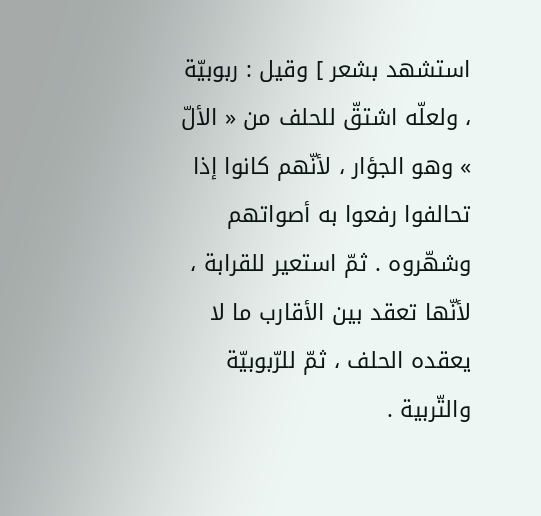استشهد بشعر ] وقيل : ربوبيّة ، ولعلّه اشتقّ للحلف من « الألّ » وهو الجؤار ، لأنّهم كانوا إذا تحالفوا رفعوا به أصواتهم وشهّروه . ثمّ استعير للقرابة ، لأنّها تعقد بين الأقارب ما لا يعقده الحلف ، ثمّ للرّبوبيّة والتّربية .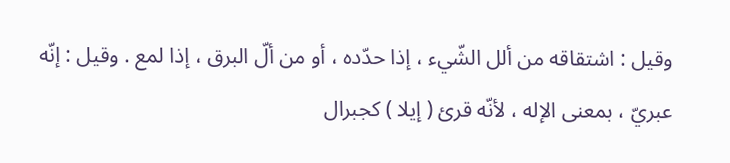وقيل : اشتقاقه من ألل الشّيء ، إذا حدّده ، أو من ألّ البرق ، إذا لمع . وقيل : إنّه عبريّ ، بمعنى الإله ، لأنّه قرئ ( إيلا ) كجبرال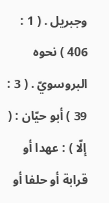وجبريل . ( 1 : 406 ) نحوه البروسويّ . ( 3 : 39 ) أبو حيّان : ( إلّا ) : عهدا أو قرابة أو حلفا أو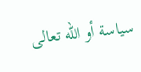سياسة أو اللّه تعالى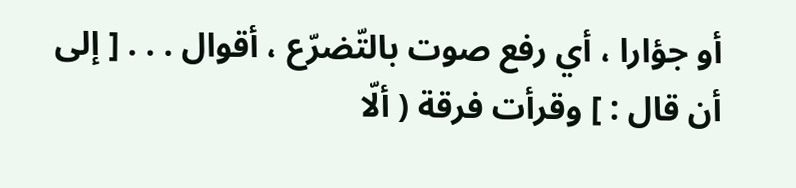أو جؤارا ، أي رفع صوت بالتّضرّع ، أقوال . . . [ إلى أن قال : ] وقرأت فرقة ( ألّا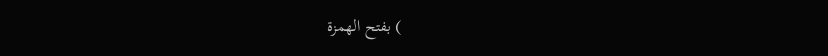) بفتح الهمزة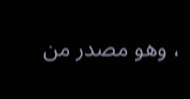، وهو مصدر من